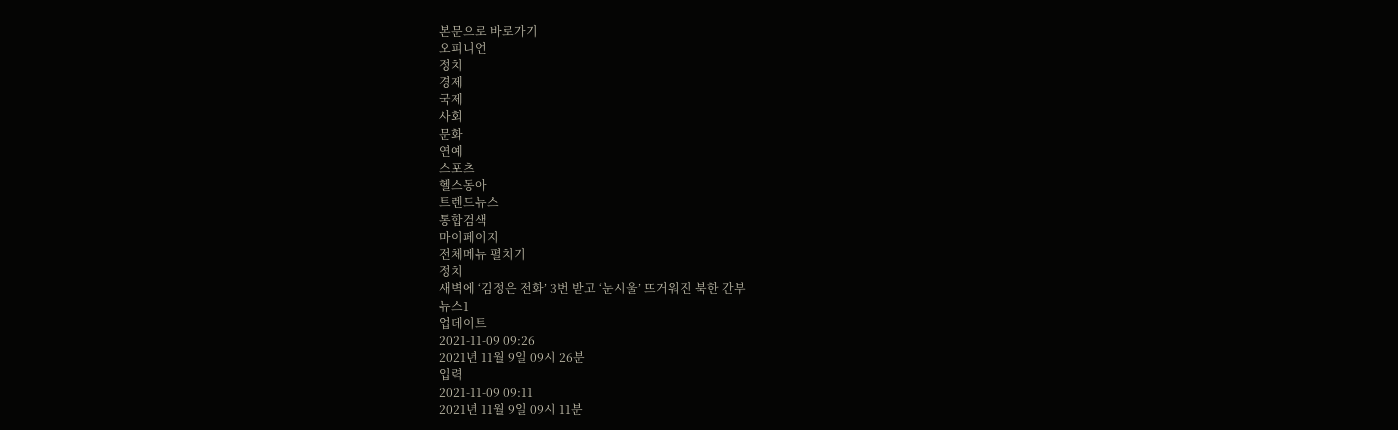본문으로 바로가기
오피니언
정치
경제
국제
사회
문화
연예
스포츠
헬스동아
트렌드뉴스
통합검색
마이페이지
전체메뉴 펼치기
정치
새벽에 ‘김정은 전화’ 3번 받고 ‘눈시울’ 뜨거워진 북한 간부
뉴스1
업데이트
2021-11-09 09:26
2021년 11월 9일 09시 26분
입력
2021-11-09 09:11
2021년 11월 9일 09시 11분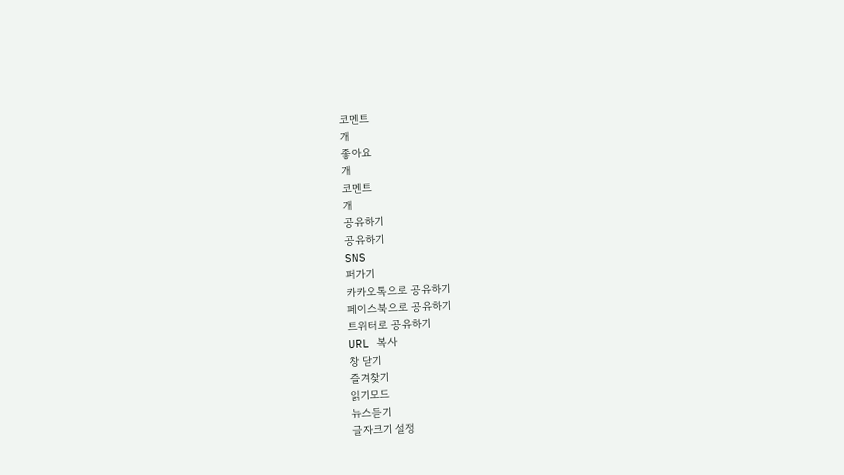코멘트
개
좋아요
개
코멘트
개
공유하기
공유하기
SNS
퍼가기
카카오톡으로 공유하기
페이스북으로 공유하기
트위터로 공유하기
URL 복사
창 닫기
즐겨찾기
읽기모드
뉴스듣기
글자크기 설정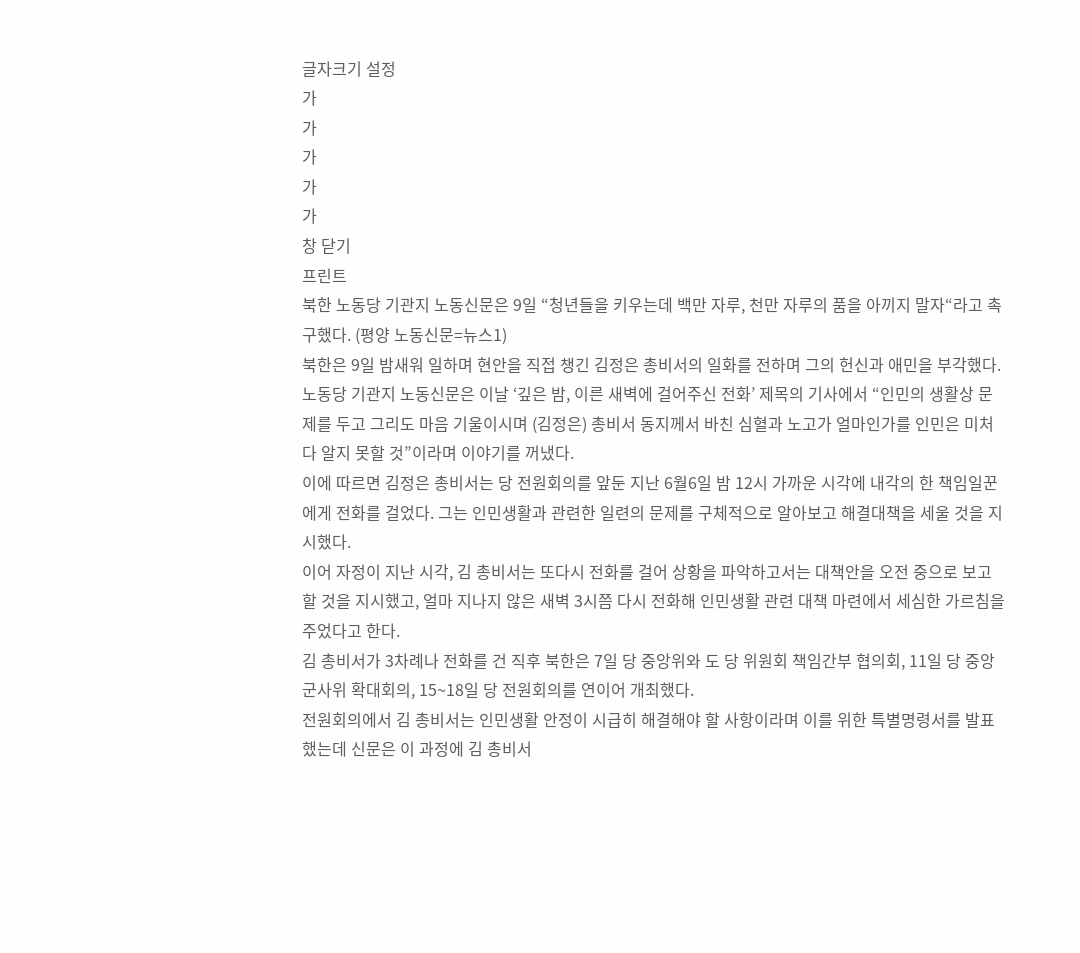글자크기 설정
가
가
가
가
가
창 닫기
프린트
북한 노동당 기관지 노동신문은 9일 “청년들을 키우는데 백만 자루, 천만 자루의 품을 아끼지 말자“라고 촉구했다. (평양 노동신문=뉴스1)
북한은 9일 밤새워 일하며 현안을 직접 챙긴 김정은 총비서의 일화를 전하며 그의 헌신과 애민을 부각했다.
노동당 기관지 노동신문은 이날 ‘깊은 밤, 이른 새벽에 걸어주신 전화’ 제목의 기사에서 “인민의 생활상 문제를 두고 그리도 마음 기울이시며 (김정은) 총비서 동지께서 바친 심혈과 노고가 얼마인가를 인민은 미처 다 알지 못할 것”이라며 이야기를 꺼냈다.
이에 따르면 김정은 총비서는 당 전원회의를 앞둔 지난 6월6일 밤 12시 가까운 시각에 내각의 한 책임일꾼에게 전화를 걸었다. 그는 인민생활과 관련한 일련의 문제를 구체적으로 알아보고 해결대책을 세울 것을 지시했다.
이어 자정이 지난 시각, 김 총비서는 또다시 전화를 걸어 상황을 파악하고서는 대책안을 오전 중으로 보고할 것을 지시했고, 얼마 지나지 않은 새벽 3시쯤 다시 전화해 인민생활 관련 대책 마련에서 세심한 가르침을 주었다고 한다.
김 총비서가 3차례나 전화를 건 직후 북한은 7일 당 중앙위와 도 당 위원회 책임간부 협의회, 11일 당 중앙군사위 확대회의, 15~18일 당 전원회의를 연이어 개최했다.
전원회의에서 김 총비서는 인민생활 안정이 시급히 해결해야 할 사항이라며 이를 위한 특별명령서를 발표했는데 신문은 이 과정에 김 총비서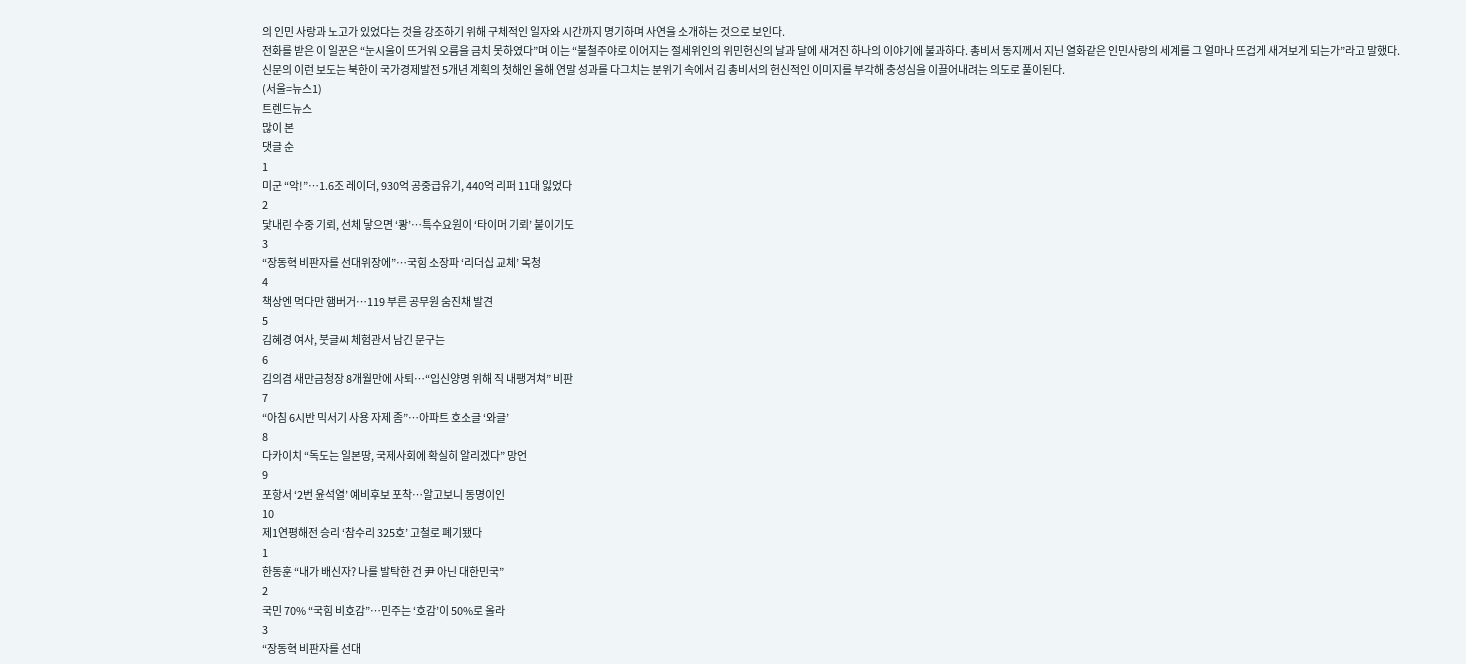의 인민 사랑과 노고가 있었다는 것을 강조하기 위해 구체적인 일자와 시간까지 명기하며 사연을 소개하는 것으로 보인다.
전화를 받은 이 일꾼은 “눈시울이 뜨거워 오름을 금치 못하였다”며 이는 “불철주야로 이어지는 절세위인의 위민헌신의 날과 달에 새겨진 하나의 이야기에 불과하다. 총비서 동지께서 지닌 열화같은 인민사랑의 세계를 그 얼마나 뜨겁게 새겨보게 되는가”라고 말했다.
신문의 이런 보도는 북한이 국가경제발전 5개년 계획의 첫해인 올해 연말 성과를 다그치는 분위기 속에서 김 총비서의 헌신적인 이미지를 부각해 충성심을 이끌어내려는 의도로 풀이된다.
(서울=뉴스1)
트렌드뉴스
많이 본
댓글 순
1
미군 “악!”…1.6조 레이더, 930억 공중급유기, 440억 리퍼 11대 잃었다
2
닻내린 수중 기뢰, 선체 닿으면 ‘쾅’…특수요원이 ‘타이머 기뢰’ 붙이기도
3
“장동혁 비판자를 선대위장에”…국힘 소장파 ‘리더십 교체’ 목청
4
책상엔 먹다만 햄버거…119 부른 공무원 숨진채 발견
5
김혜경 여사, 붓글씨 체험관서 남긴 문구는
6
김의겸 새만금청장 8개월만에 사퇴…“입신양명 위해 직 내팽겨쳐” 비판
7
“아침 6시반 믹서기 사용 자제 좀”…아파트 호소글 ‘와글’
8
다카이치 “독도는 일본땅, 국제사회에 확실히 알리겠다” 망언
9
포항서 ‘2번 윤석열’ 예비후보 포착…알고보니 동명이인
10
제1연평해전 승리 ‘참수리 325호’ 고철로 폐기됐다
1
한동훈 “내가 배신자? 나를 발탁한 건 尹 아닌 대한민국”
2
국민 70% “국힘 비호감”…민주는 ‘호감’이 50%로 올라
3
“장동혁 비판자를 선대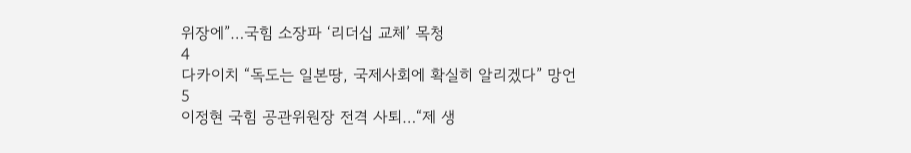위장에”…국힘 소장파 ‘리더십 교체’ 목청
4
다카이치 “독도는 일본땅, 국제사회에 확실히 알리겠다” 망언
5
이정현 국힘 공관위원장 전격 사퇴…“제 생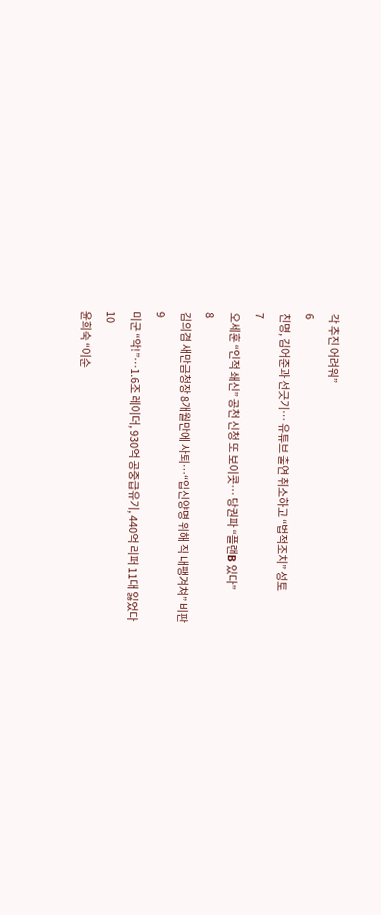각 추진 어려워”
6
친명, 김어준과 선긋기… 유튜브 출연 취소하고 “법적조치” 성토
7
오세훈 “인적 쇄신” 공천 신청 또 보이콧… 당권파 “플랜B 있다”
8
김의겸 새만금청장 8개월만에 사퇴…“입신양명 위해 직 내팽겨쳐” 비판
9
미군 “악!”…1.6조 레이더, 930억 공중급유기, 440억 리퍼 11대 잃었다
10
윤희숙 “이순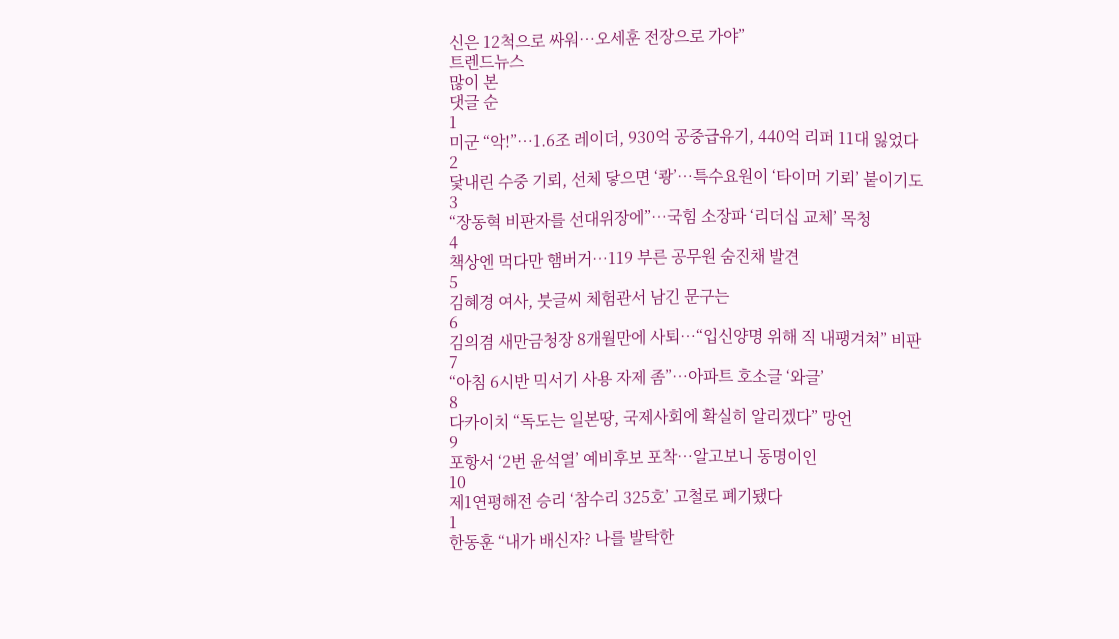신은 12척으로 싸워…오세훈 전장으로 가야”
트렌드뉴스
많이 본
댓글 순
1
미군 “악!”…1.6조 레이더, 930억 공중급유기, 440억 리퍼 11대 잃었다
2
닻내린 수중 기뢰, 선체 닿으면 ‘쾅’…특수요원이 ‘타이머 기뢰’ 붙이기도
3
“장동혁 비판자를 선대위장에”…국힘 소장파 ‘리더십 교체’ 목청
4
책상엔 먹다만 햄버거…119 부른 공무원 숨진채 발견
5
김혜경 여사, 붓글씨 체험관서 남긴 문구는
6
김의겸 새만금청장 8개월만에 사퇴…“입신양명 위해 직 내팽겨쳐” 비판
7
“아침 6시반 믹서기 사용 자제 좀”…아파트 호소글 ‘와글’
8
다카이치 “독도는 일본땅, 국제사회에 확실히 알리겠다” 망언
9
포항서 ‘2번 윤석열’ 예비후보 포착…알고보니 동명이인
10
제1연평해전 승리 ‘참수리 325호’ 고철로 폐기됐다
1
한동훈 “내가 배신자? 나를 발탁한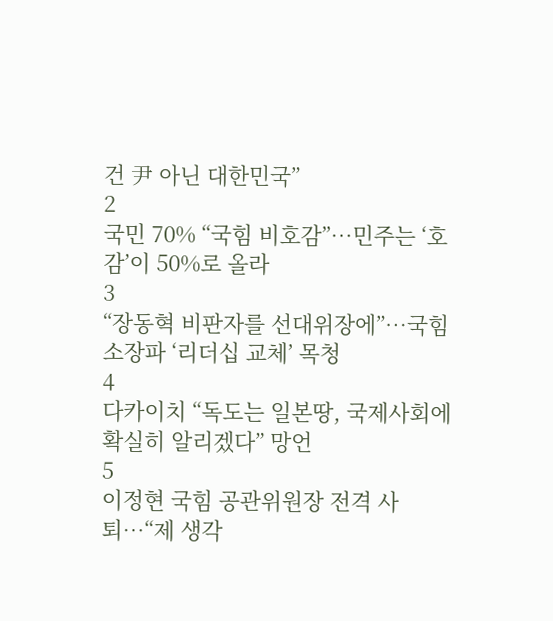건 尹 아닌 대한민국”
2
국민 70% “국힘 비호감”…민주는 ‘호감’이 50%로 올라
3
“장동혁 비판자를 선대위장에”…국힘 소장파 ‘리더십 교체’ 목청
4
다카이치 “독도는 일본땅, 국제사회에 확실히 알리겠다” 망언
5
이정현 국힘 공관위원장 전격 사퇴…“제 생각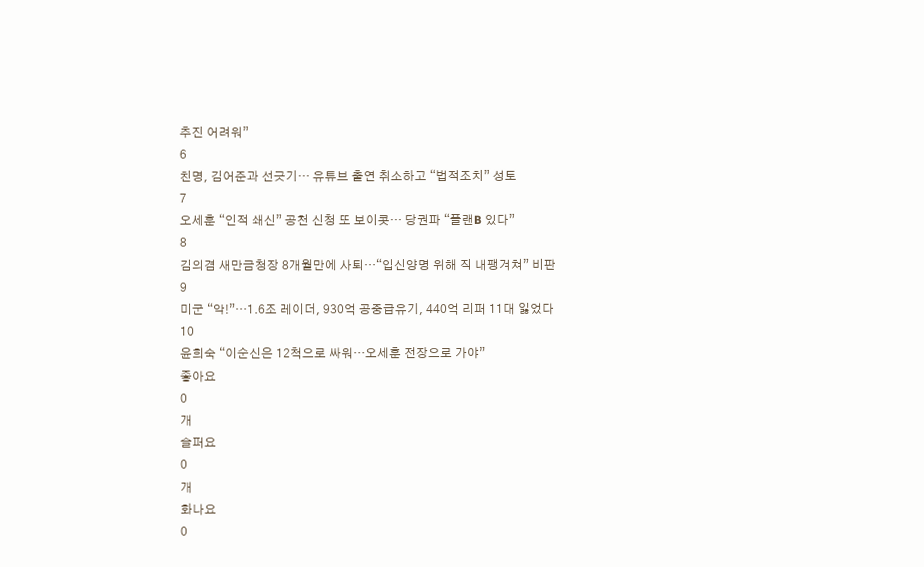추진 어려워”
6
친명, 김어준과 선긋기… 유튜브 출연 취소하고 “법적조치” 성토
7
오세훈 “인적 쇄신” 공천 신청 또 보이콧… 당권파 “플랜B 있다”
8
김의겸 새만금청장 8개월만에 사퇴…“입신양명 위해 직 내팽겨쳐” 비판
9
미군 “악!”…1.6조 레이더, 930억 공중급유기, 440억 리퍼 11대 잃었다
10
윤희숙 “이순신은 12척으로 싸워…오세훈 전장으로 가야”
좋아요
0
개
슬퍼요
0
개
화나요
0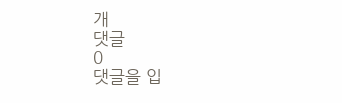개
댓글
0
댓글을 입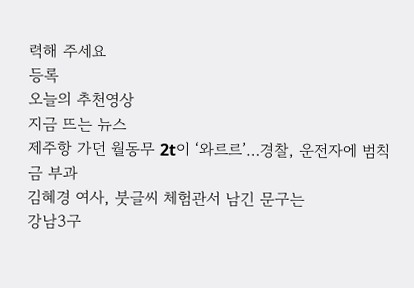력해 주세요
등록
오늘의 추천영상
지금 뜨는 뉴스
제주항 가던 월동무 2t이 ‘와르르’…경찰, 운전자에 범칙금 부과
김혜경 여사, 붓글씨 체험관서 남긴 문구는
강남3구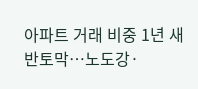아파트 거래 비중 1년 새 반토막…노도강·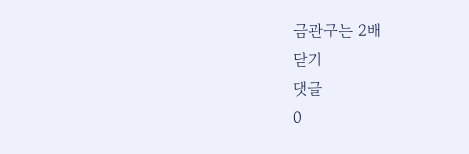금관구는 2배
닫기
댓글
0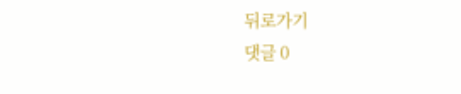뒤로가기
댓글 0